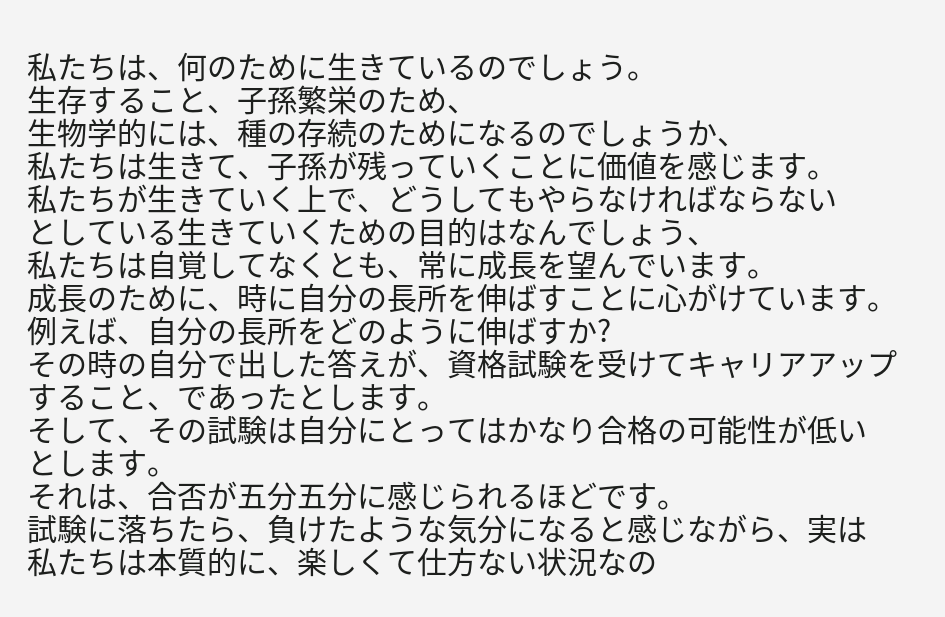私たちは、何のために生きているのでしょう。
生存すること、子孫繁栄のため、
生物学的には、種の存続のためになるのでしょうか、
私たちは生きて、子孫が残っていくことに価値を感じます。
私たちが生きていく上で、どうしてもやらなければならない
としている生きていくための目的はなんでしょう、
私たちは自覚してなくとも、常に成長を望んでいます。
成長のために、時に自分の長所を伸ばすことに心がけています。
例えば、自分の長所をどのように伸ばすか?
その時の自分で出した答えが、資格試験を受けてキャリアアップ
すること、であったとします。
そして、その試験は自分にとってはかなり合格の可能性が低い
とします。
それは、合否が五分五分に感じられるほどです。
試験に落ちたら、負けたような気分になると感じながら、実は
私たちは本質的に、楽しくて仕方ない状況なの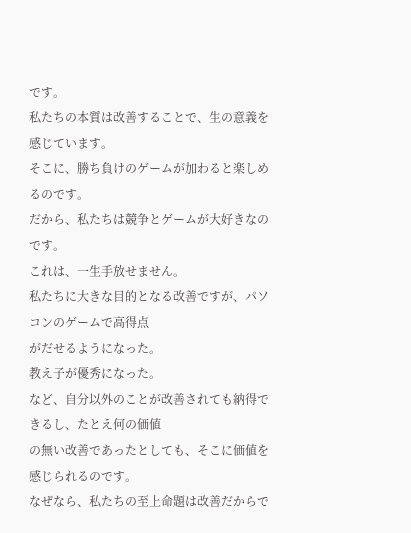です。
私たちの本質は改善することで、生の意義を感じています。
そこに、勝ち負けのゲームが加わると楽しめるのです。
だから、私たちは競争とゲームが大好きなのです。
これは、一生手放せません。
私たちに大きな目的となる改善ですが、パソコンのゲームで高得点
がだせるようになった。
教え子が優秀になった。
など、自分以外のことが改善されても納得できるし、たとえ何の価値
の無い改善であったとしても、そこに価値を感じられるのです。
なぜなら、私たちの至上命題は改善だからで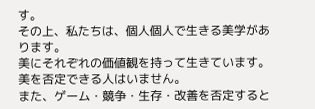す。
その上、私たちは、個人個人で生きる美学があります。
美にそれぞれの価値観を持って生きています。
美を否定できる人はいません。
また、ゲーム・競争・生存・改善を否定すると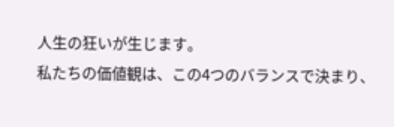人生の狂いが生じます。
私たちの価値観は、この4つのバランスで決まり、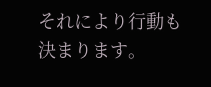それにより行動も
決まります。